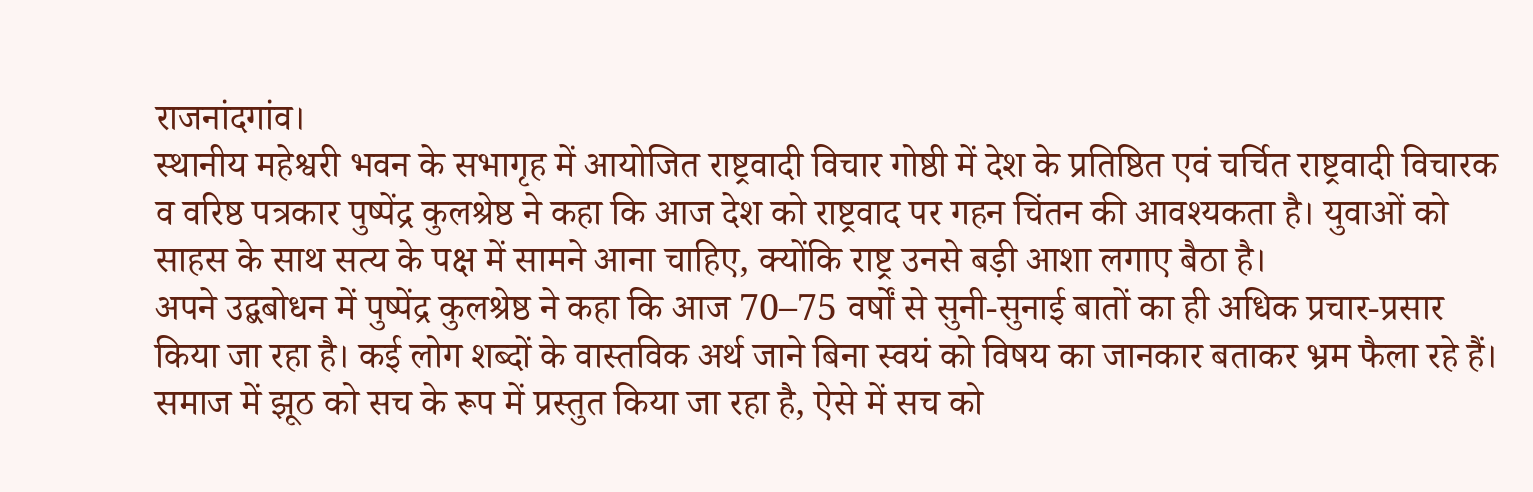राजनांदगांव।
स्थानीय महेश्वरी भवन के सभागृह में आयोजित राष्ट्रवादी विचार गोष्ठी में देश के प्रतिष्ठित एवं चर्चित राष्ट्रवादी विचारक व वरिष्ठ पत्रकार पुष्पेंद्र कुलश्रेष्ठ ने कहा कि आज देश को राष्ट्रवाद पर गहन चिंतन की आवश्यकता है। युवाओं को साहस के साथ सत्य के पक्ष में सामने आना चाहिए, क्योंकि राष्ट्र उनसे बड़ी आशा लगाए बैठा है।
अपने उद्बबोधन में पुष्पेंद्र कुलश्रेष्ठ ने कहा कि आज 70–75 वर्षों से सुनी-सुनाई बातों का ही अधिक प्रचार-प्रसार किया जा रहा है। कई लोग शब्दों के वास्तविक अर्थ जाने बिना स्वयं को विषय का जानकार बताकर भ्रम फैला रहे हैं। समाज में झूठ को सच के रूप में प्रस्तुत किया जा रहा है, ऐसे में सच को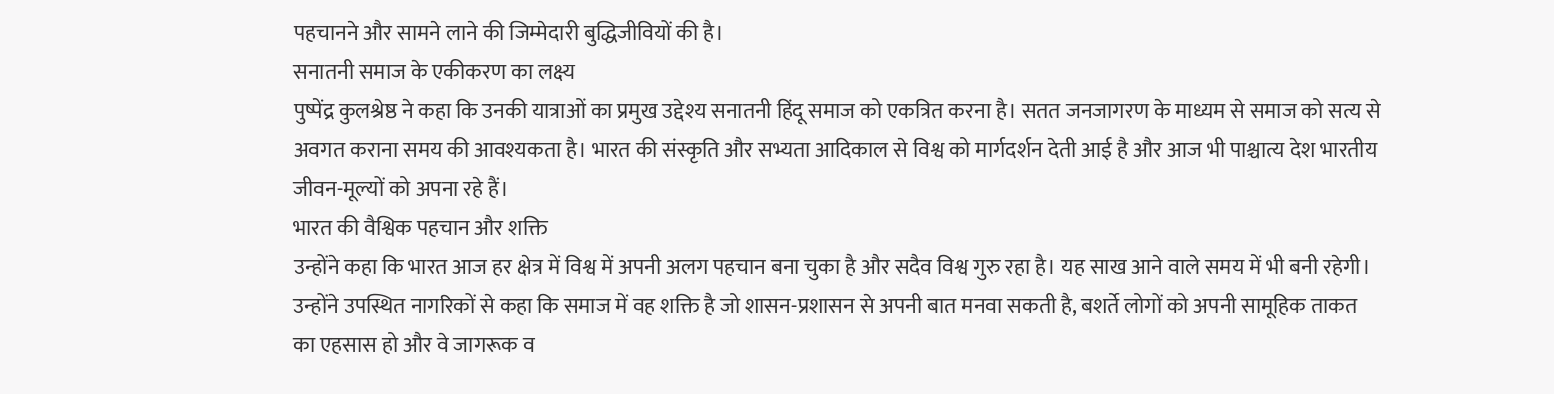पहचानने और सामने लाने की जिम्मेदारी बुद्धिजीवियों की है।
सनातनी समाज के एकीकरण का लक्ष्य
पुष्पेंद्र कुलश्रेष्ठ ने कहा कि उनकी यात्राओं का प्रमुख उद्देश्य सनातनी हिंदू समाज को एकत्रित करना है। सतत जनजागरण के माध्यम से समाज को सत्य से अवगत कराना समय की आवश्यकता है। भारत की संस्कृति और सभ्यता आदिकाल से विश्व को मार्गदर्शन देती आई है और आज भी पाश्चात्य देश भारतीय जीवन-मूल्यों को अपना रहे हैं।
भारत की वैश्विक पहचान और शक्ति
उन्होंने कहा कि भारत आज हर क्षेत्र में विश्व में अपनी अलग पहचान बना चुका है और सदैव विश्व गुरु रहा है। यह साख आने वाले समय में भी बनी रहेगी। उन्होंने उपस्थित नागरिकों से कहा कि समाज में वह शक्ति है जो शासन-प्रशासन से अपनी बात मनवा सकती है, बशर्ते लोगों को अपनी सामूहिक ताकत का एहसास हो और वे जागरूक व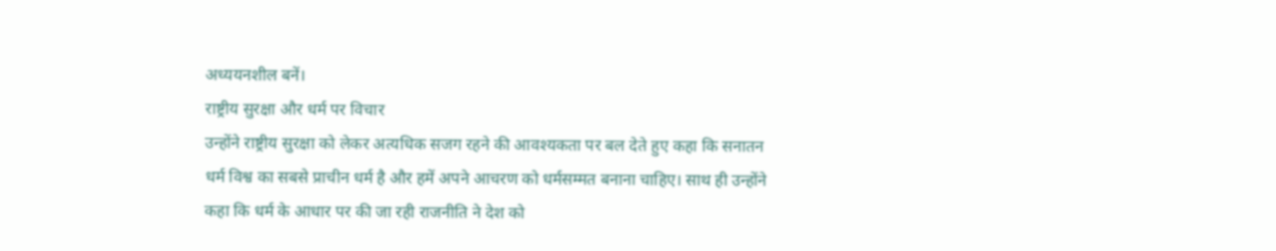अध्ययनशील बनें।
राष्ट्रीय सुरक्षा और धर्म पर विचार
उन्होंने राष्ट्रीय सुरक्षा को लेकर अत्यधिक सजग रहने की आवश्यकता पर बल देते हुए कहा कि सनातन धर्म विश्व का सबसे प्राचीन धर्म है और हमें अपने आचरण को धर्मसम्मत बनाना चाहिए। साथ ही उन्होंने कहा कि धर्म के आधार पर की जा रही राजनीति ने देश को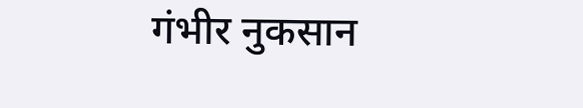गंभीर नुकसान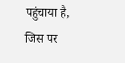पहुंचाया है, जिस पर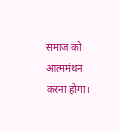समाज को आत्ममंथन करना होगा।